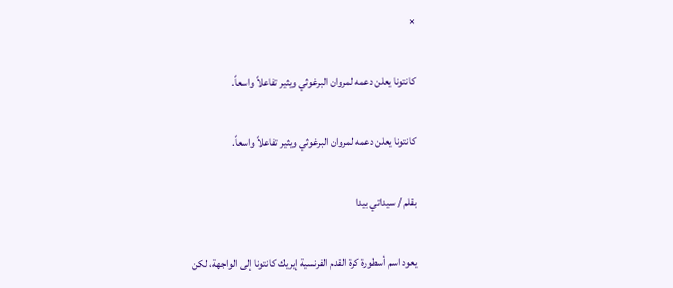×

كانتونا يعلن دعمه لمروان البرغوثي ويثير تفاعلاً واسعاً.

كانتونا يعلن دعمه لمروان البرغوثي ويثير تفاعلاً واسعاً.

بقلم / سيداتي بيدا

يعود اسم أسطورة كرة القدم الفرنسية إيريك كانتونا إلى الواجهة، لكن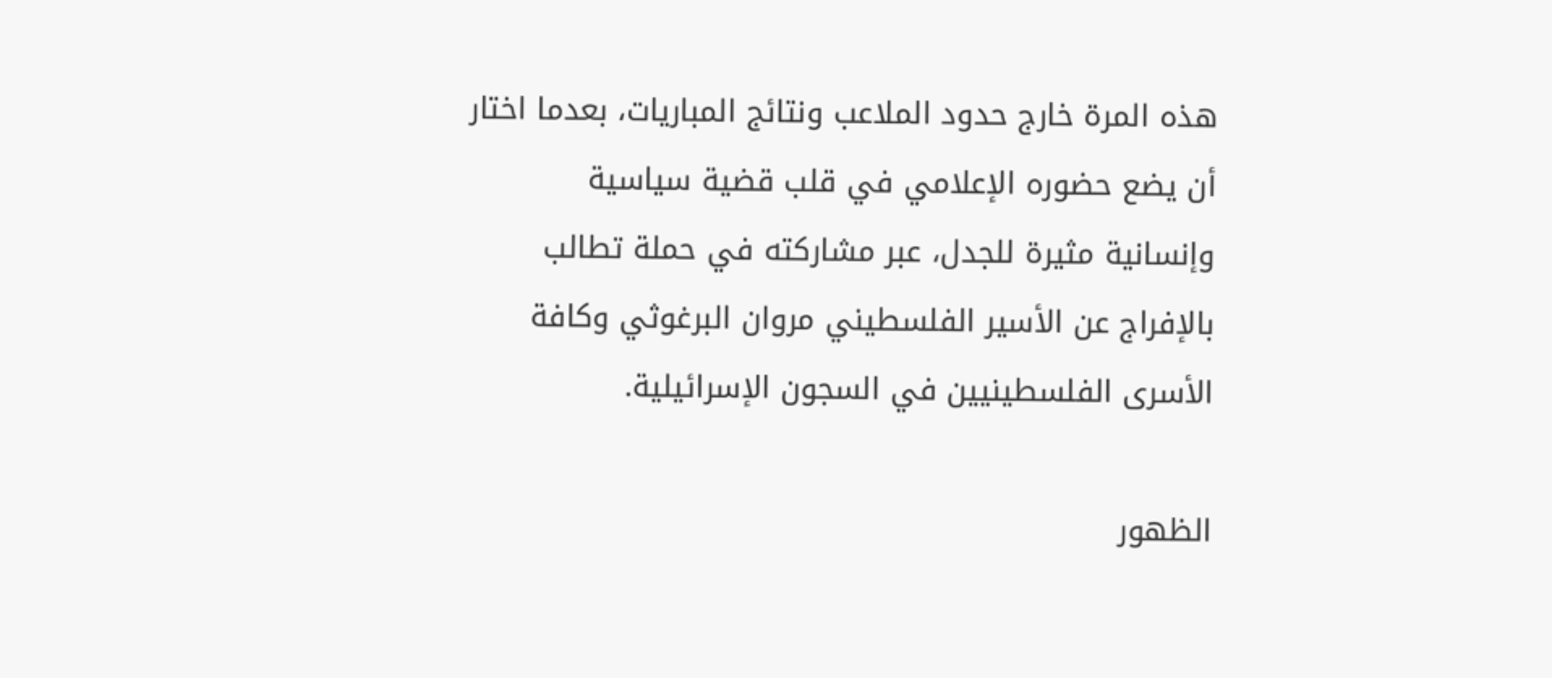هذه المرة خارج حدود الملاعب ونتائج المباريات، بعدما اختار أن يضع حضوره الإعلامي في قلب قضية سياسية وإنسانية مثيرة للجدل، عبر مشاركته في حملة تطالب بالإفراج عن الأسير الفلسطيني مروان البرغوثي وكافة الأسرى الفلسطينيين في السجون الإسرائيلية.

الظهور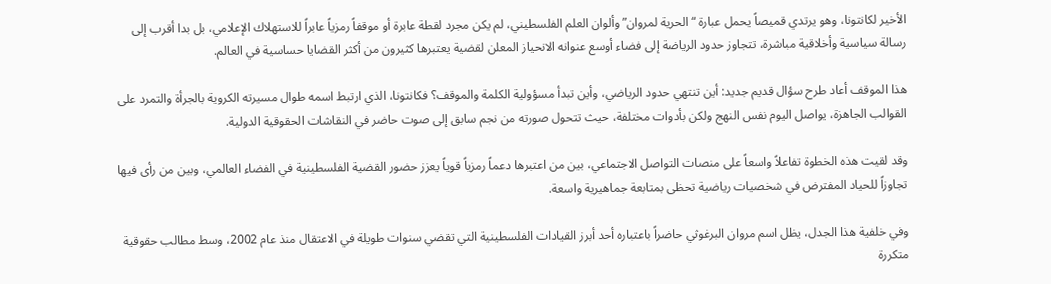الأخير لكانتونا، وهو يرتدي قميصاً يحمل عبارة “الحرية لمروان” وألوان العلم الفلسطيني، لم يكن مجرد لقطة عابرة أو موقفاً رمزياً عابراً للاستهلاك الإعلامي، بل بدا أقرب إلى رسالة سياسية وأخلاقية مباشرة، تتجاوز حدود الرياضة إلى فضاء أوسع عنوانه الانحياز المعلن لقضية يعتبرها كثيرون من أكثر القضايا حساسية في العالم.

هذا الموقف أعاد طرح سؤال قديم جديد: أين تنتهي حدود الرياضي، وأين تبدأ مسؤولية الكلمة والموقف؟ فكانتونا، الذي ارتبط اسمه طوال مسيرته الكروية بالجرأة والتمرد على القوالب الجاهزة، يواصل اليوم نفس النهج ولكن بأدوات مختلفة، حيث تتحول صورته من نجم سابق إلى صوت حاضر في النقاشات الحقوقية الدولية.

وقد لقيت هذه الخطوة تفاعلاً واسعاً على منصات التواصل الاجتماعي، بين من اعتبرها دعماً رمزياً قوياً يعزز حضور القضية الفلسطينية في الفضاء العالمي، وبين من رأى فيها تجاوزاً للحياد المفترض في شخصيات رياضية تحظى بمتابعة جماهيرية واسعة.

وفي خلفية هذا الجدل، يظل اسم مروان البرغوثي حاضراً باعتباره أحد أبرز القيادات الفلسطينية التي تقضي سنوات طويلة في الاعتقال منذ عام 2002، وسط مطالب حقوقية متكررة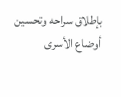بإطلاق سراحه وتحسين أوضاع الأسرى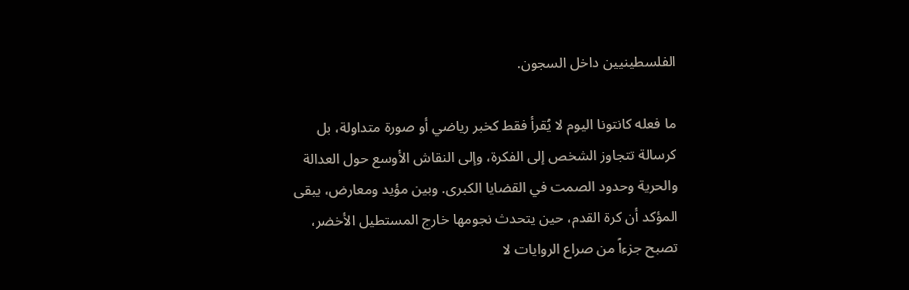الفلسطينيين داخل السجون.

ما فعله كانتونا اليوم لا يُقرأ فقط كخبر رياضي أو صورة متداولة، بل كرسالة تتجاوز الشخص إلى الفكرة، وإلى النقاش الأوسع حول العدالة والحرية وحدود الصمت في القضايا الكبرى. وبين مؤيد ومعارض، يبقى المؤكد أن كرة القدم، حين يتحدث نجومها خارج المستطيل الأخضر، تصبح جزءاً من صراع الروايات لا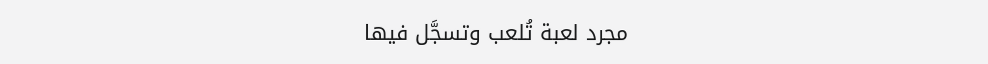مجرد لعبة تُلعب وتسجَّل فيها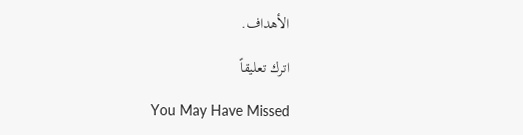الأهداف.

اترك تعليقاً

You May Have Missed